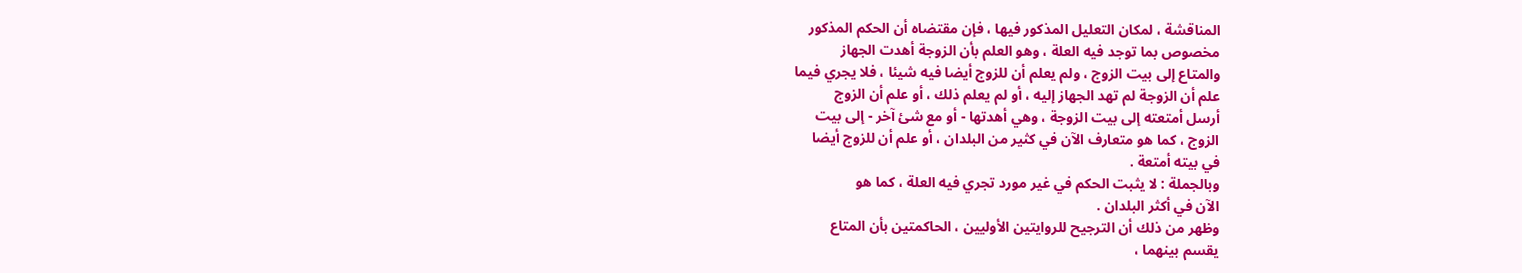المناقشة ، لمكان التعليل المذكور فيها ، فإن مقتضاه أن الحكم المذكور
مخصوص بما توجد فيه العلة ، وهو العلم بأن الزوجة أهدت الجهاز
والمتاع إلى بيت الزوج ، ولم يعلم أن للزوج أيضا فيه شيئا ، فلا يجري فيما
علم أن الزوجة لم تهد الجهاز إليه ، أو لم يعلم ذلك ، أو علم أن الزوج
أرسل أمتعته إلى بيت الزوجة ، وهي أهدتها - أو مع شئ آخر - إلى بيت
الزوج ، كما هو متعارف الآن في كثير من البلدان ، أو علم أن للزوج أيضا
في بيته أمتعة .
وبالجملة : لا يثبت الحكم في غير مورد تجري فيه العلة ، كما هو
الآن في أكثر البلدان .
وظهر من ذلك أن الترجيح للروايتين الأوليين ، الحاكمتين بأن المتاع
يقسم بينهما ،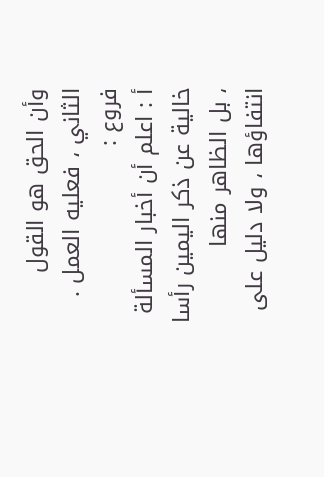وأن الحق هو القول الثاني ، فعليه العمل .
فروع :
أ : اعلم أن أخبار المسألة خالية عن ذكر اليمين رأسا ، بل الظاهر منها
انتفاؤها ، ولا دليل على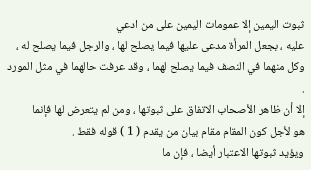ثبوت اليمين إلا عمومات اليمين على من ادعي
عليه ، بجعل المرأة مدعى عليها فيما يصلح لها ، والرجل فيما يصلح له ،
وكل منهما في النصف فيما يصلح لهما ، وقد عرفت حالهما في مثل المورد .
إلا أن ظاهر الأصحاب الاتفاق على ثبوتها ، ومن لم يتعرض لها فإنما
هو لأجل كون المقام مقام بيان من يقدم ( 1 ) قوله فقط .
ويؤيد ثبوتها الاعتبار أيضا ، فإن ما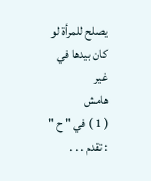يصلح للمرأة لو كان بيدها في غير
هامش
( 1 ) في " ح " : تقدم . . .